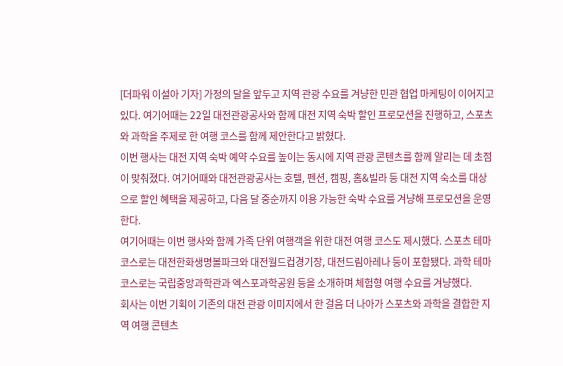[더파워 이설아 기자] 가정의 달을 앞두고 지역 관광 수요를 겨냥한 민관 협업 마케팅이 이어지고 있다. 여기어때는 22일 대전관광공사와 함께 대전 지역 숙박 할인 프로모션을 진행하고, 스포츠와 과학을 주제로 한 여행 코스를 함께 제안한다고 밝혔다.
이번 행사는 대전 지역 숙박 예약 수요를 높이는 동시에 지역 관광 콘텐츠를 함께 알리는 데 초점이 맞춰졌다. 여기어때와 대전관광공사는 호텔, 펜션, 캠핑, 홈&빌라 등 대전 지역 숙소를 대상으로 할인 혜택을 제공하고, 다음 달 중순까지 이용 가능한 숙박 수요를 겨냥해 프로모션을 운영한다.
여기어때는 이번 행사와 함께 가족 단위 여행객을 위한 대전 여행 코스도 제시했다. 스포츠 테마 코스로는 대전한화생명볼파크와 대전월드컵경기장, 대전드림아레나 등이 포함됐다. 과학 테마 코스로는 국립중앙과학관과 엑스포과학공원 등을 소개하며 체험형 여행 수요를 겨냥했다.
회사는 이번 기획이 기존의 대전 관광 이미지에서 한 걸음 더 나아가 스포츠와 과학을 결합한 지역 여행 콘텐츠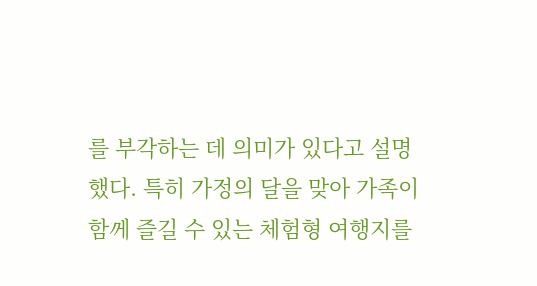를 부각하는 데 의미가 있다고 설명했다. 특히 가정의 달을 맞아 가족이 함께 즐길 수 있는 체험형 여행지를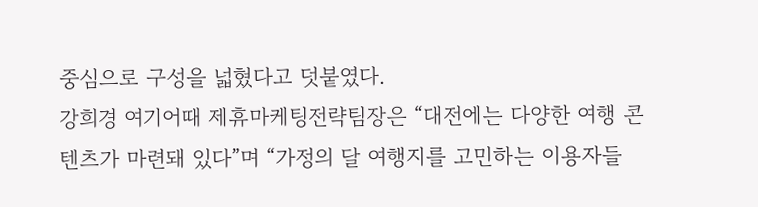중심으로 구성을 넓혔다고 덧붙였다.
강희경 여기어때 제휴마케팅전략팀장은 “대전에는 다양한 여행 콘텐츠가 마련돼 있다”며 “가정의 달 여행지를 고민하는 이용자들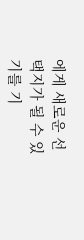에게 새로운 선택지가 될 수 있기를 기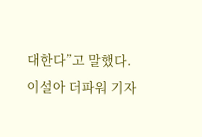대한다”고 말했다.
이설아 더파워 기자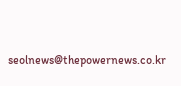seolnews@thepowernews.co.kr